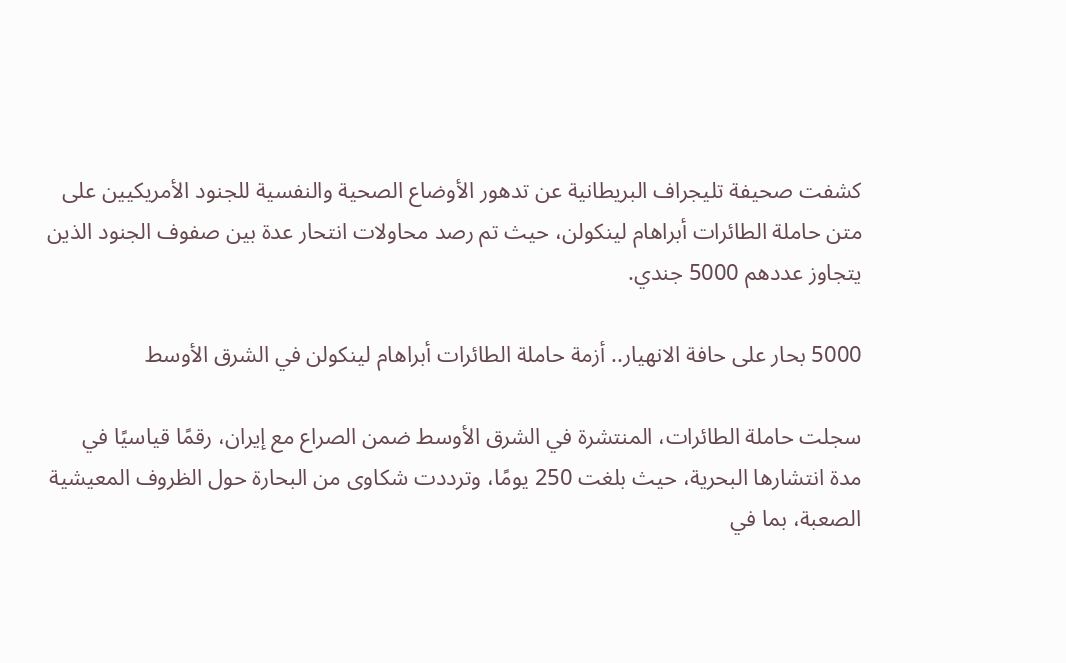كشفت صحيفة تليجراف البريطانية عن تدهور الأوضاع الصحية والنفسية للجنود الأمريكيين على متن حاملة الطائرات أبراهام لينكولن، حيث تم رصد محاولات انتحار عدة بين صفوف الجنود الذين يتجاوز عددهم 5000 جندي.

5000 بحار على حافة الانهيار.. أزمة حاملة الطائرات أبراهام لينكولن في الشرق الأوسط

سجلت حاملة الطائرات، المنتشرة في الشرق الأوسط ضمن الصراع مع إيران، رقمًا قياسيًا في مدة انتشارها البحرية، حيث بلغت 250 يومًا، وترددت شكاوى من البحارة حول الظروف المعيشية الصعبة، بما في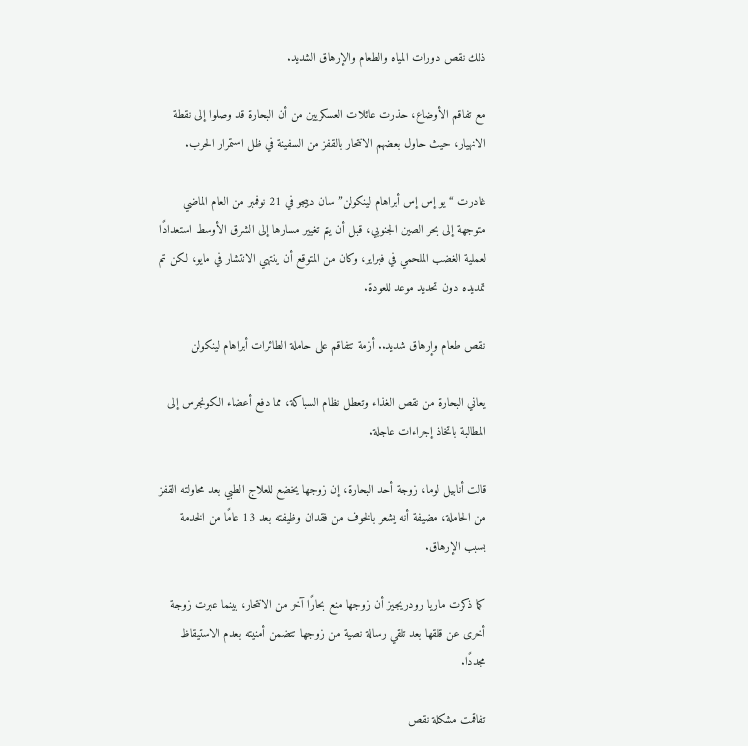ذلك نقص دورات المياه والطعام والإرهاق الشديد.

مع تفاقم الأوضاع، حذرت عائلات العسكريين من أن البحارة قد وصلوا إلى نقطة الانهيار، حيث حاول بعضهم الانتحار بالقفز من السفينة في ظل استمرار الحرب.

غادرت “يو إس إس أبراهام لينكولن” سان دييجو في 21 نوفمبر من العام الماضي متوجهة إلى بحر الصين الجنوبي، قبل أن يتم تغيير مسارها إلى الشرق الأوسط استعدادًا لعملية الغضب الملحمي في فبراير، وكان من المتوقع أن ينتهي الانتشار في مايو، لكن تم تمديده دون تحديد موعد للعودة.

نقص طعام وإرهاق شديد.. أزمة تتفاقم على حاملة الطائرات أبراهام لينكولن

يعاني البحارة من نقص الغذاء وتعطل نظام السباكة، مما دفع أعضاء الكونجرس إلى المطالبة باتخاذ إجراءات عاجلة.

قالت أنابيل لوما، زوجة أحد البحارة، إن زوجها يخضع للعلاج الطبي بعد محاولته القفز من الحاملة، مضيفة أنه يشعر بالخوف من فقدان وظيفته بعد 13 عامًا من الخدمة بسبب الإرهاق.

كما ذكرت ماريا رودريجيز أن زوجها منع بحارًا آخر من الانتحار، بينما عبرت زوجة أخرى عن قلقها بعد تلقي رسالة نصية من زوجها تتضمن أمنيته بعدم الاستيقاظ مجددًا.

تفاقمت مشكلة نقص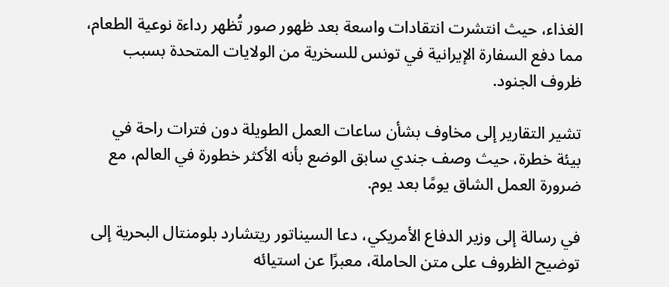الغذاء، حيث انتشرت انتقادات واسعة بعد ظهور صور تُظهر رداءة نوعية الطعام، مما دفع السفارة الإيرانية في تونس للسخرية من الولايات المتحدة بسبب ظروف الجنود.

تشير التقارير إلى مخاوف بشأن ساعات العمل الطويلة دون فترات راحة في بيئة خطرة، حيث وصف جندي سابق الوضع بأنه الأكثر خطورة في العالم، مع ضرورة العمل الشاق يومًا بعد يوم.

في رسالة إلى وزير الدفاع الأمريكي، دعا السيناتور ريتشارد بلومنتال البحرية إلى توضيح الظروف على متن الحاملة، معبرًا عن استيائه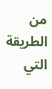من الطريقة التي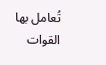تُعامل بها القوات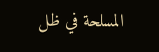المسلحة في ظل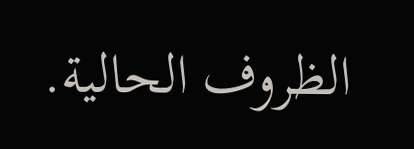الظروف الحالية.